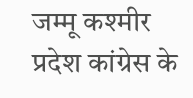जम्मू कश्मीर प्रदेश कांग्रेस के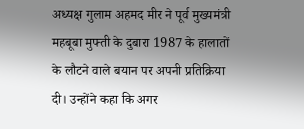अध्यक्ष गुलाम अहमद मीर ने पूर्व मुख्यमंत्री महबूबा मुफ्ती के दुबारा 1987 के हालातों के लौटने वाले बयान पर अपनी प्रतिक्रिया दी। उन्होंने कहा कि अगर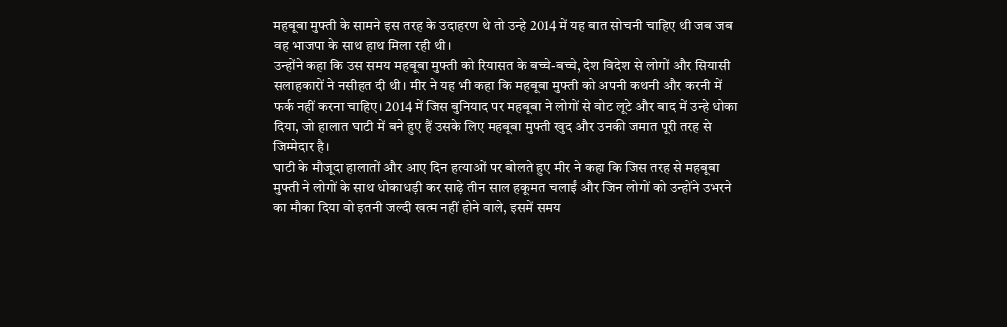महबूबा मुफ्ती के सामने इस तरह के उदाहरण थे तो उन्हे 2014 में यह बात सोचनी चाहिए थी जब जब वह भाजपा के साथ हाथ मिला रही थी।
उन्होंने कहा कि उस समय महबूबा मुफ्ती को रियासत के बच्चे-बच्चे, देश विदेश से लोगों और सियासी सलाहकारों ने नसीहत दी थी। मीर ने यह भी कहा कि महबूबा मुफ्ती को अपनी कथनी और करनी में फर्क नहीं करना चाहिए। 2014 में जिस बुनियाद पर महबूबा ने लोगों से वोट लूटे और बाद में उन्हे धोका दिया, जो हालात घाटी में बने हुए हैं उसके लिए महबूबा मुफ्ती खुद और उनकी जमात पूरी तरह से जिम्मेदार है।
घाटी के मौजूदा हालातों और आए दिन हत्याओं पर बोलते हुए मीर ने कहा कि जिस तरह से महबूबा मुफ्ती ने लोगों के साथ धोकाधड़ी कर साढ़े तीन साल हकूमत चलाईं और जिन लोगों को उन्होंने उभरने का मौका दिया वो इतनी जल्दी खत्म नहीं होने वाले, इसमें समय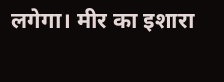लगेगा। मीर का इशारा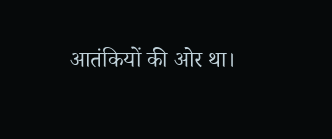आतंकियों की ओर था।